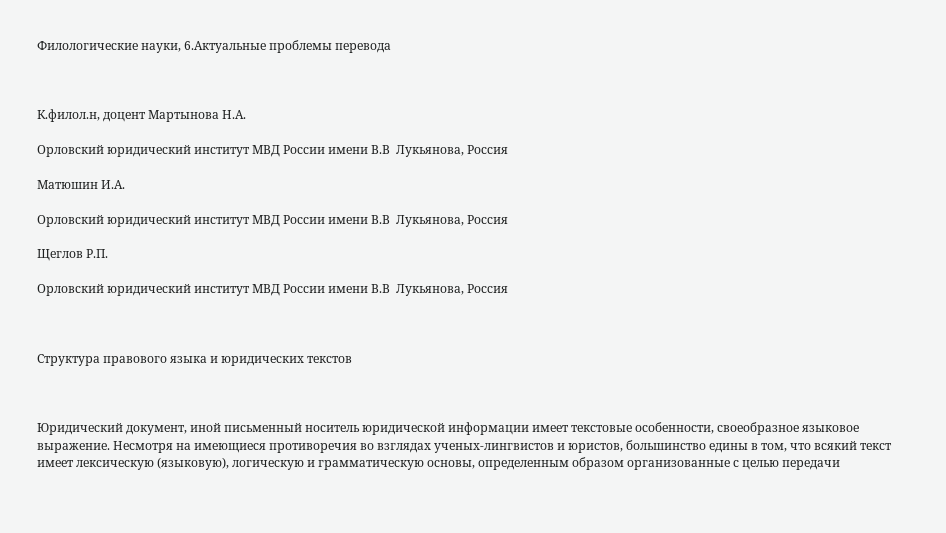Филологические науки, 6.Актуальные проблемы перевода



К.филол.н, доцент Мартынова Н.А.

Орловский юридический институт МВД России имени В.В  Лукьянова, Россия

Матюшин И.А.

Орловский юридический институт МВД России имени В.В  Лукьянова, Россия

Щеглов Р.П.

Орловский юридический институт МВД России имени В.В  Лукьянова, Россия



Структура правового языка и юридических текстов



Юридический документ, иной письменный носитель юридической информации имеет текстовые особенности, своеобразное языковое выражение. Несмотря на имеющиеся противоречия во взглядах ученых-лингвистов и юристов, большинство едины в том, что всякий текст имеет лексическую (языковую), логическую и грамматическую основы, определенным образом организованные с целью передачи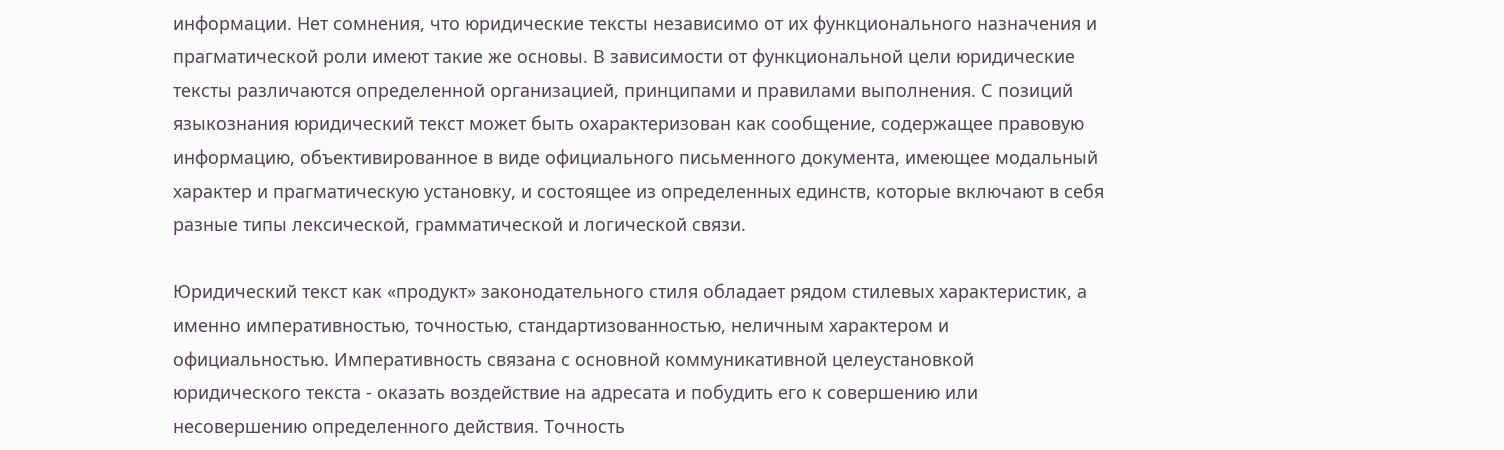информации. Нет сомнения, что юридические тексты независимо от их функционального назначения и прагматической роли имеют такие же основы. В зависимости от функциональной цели юридические тексты различаются определенной организацией, принципами и правилами выполнения. С позиций языкознания юридический текст может быть охарактеризован как сообщение, содержащее правовую информацию, объективированное в виде официального письменного документа, имеющее модальный характер и прагматическую установку, и состоящее из определенных единств, которые включают в себя разные типы лексической, грамматической и логической связи.

Юридический текст как «продукт» законодательного стиля обладает рядом стилевых характеристик, а именно императивностью, точностью, стандартизованностью, неличным характером и официальностью. Императивность связана с основной коммуникативной целеустановкой юридического текста - оказать воздействие на адресата и побудить его к совершению или несовершению определенного действия. Точность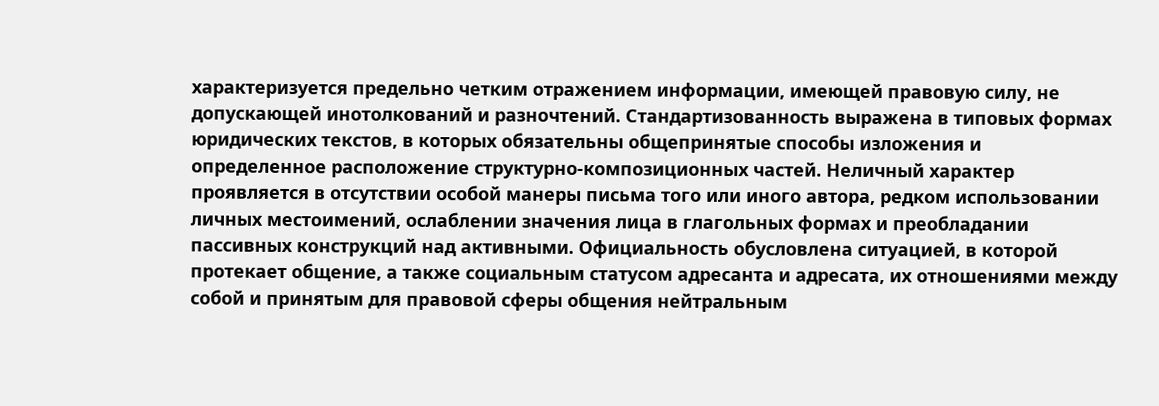характеризуется предельно четким отражением информации, имеющей правовую силу, не допускающей инотолкований и разночтений. Стандартизованность выражена в типовых формах юридических текстов, в которых обязательны общепринятые способы изложения и определенное расположение структурно-композиционных частей. Неличный характер проявляется в отсутствии особой манеры письма того или иного автора, редком использовании личных местоимений, ослаблении значения лица в глагольных формах и преобладании пассивных конструкций над активными. Официальность обусловлена ситуацией, в которой протекает общение, а также социальным статусом адресанта и адресата, их отношениями между собой и принятым для правовой сферы общения нейтральным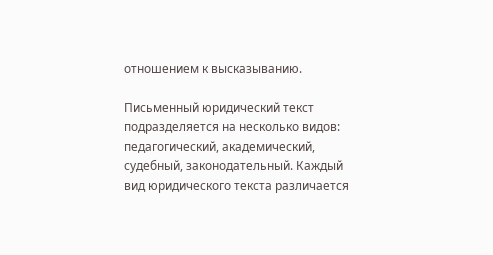отношением к высказыванию.

Письменный юридический текст подразделяется на несколько видов: педагогический, академический, судебный, законодательный. Каждый вид юридического текста различается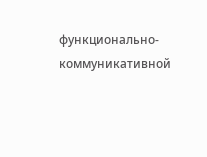функционально-коммуникативной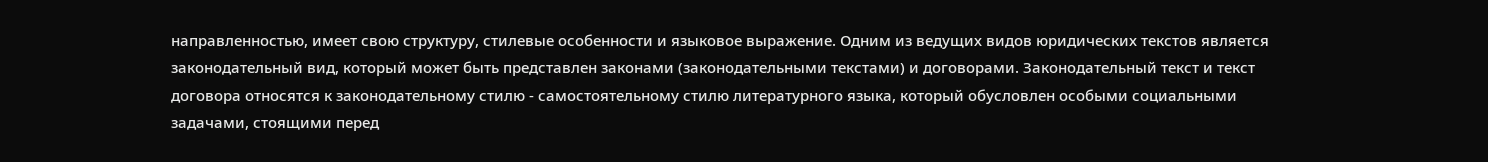направленностью, имеет свою структуру, стилевые особенности и языковое выражение. Одним из ведущих видов юридических текстов является законодательный вид, который может быть представлен законами (законодательными текстами) и договорами. Законодательный текст и текст договора относятся к законодательному стилю - самостоятельному стилю литературного языка, который обусловлен особыми социальными задачами, стоящими перед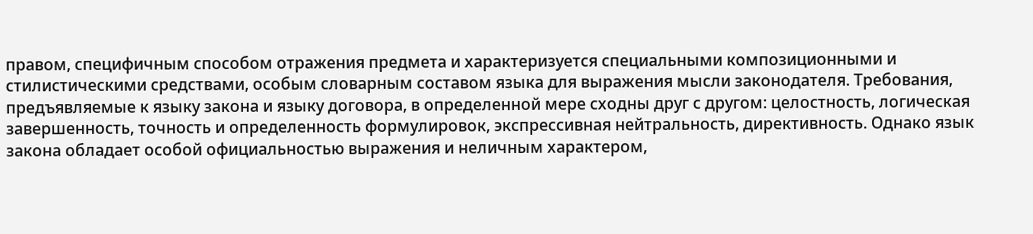правом, специфичным способом отражения предмета и характеризуется специальными композиционными и стилистическими средствами, особым словарным составом языка для выражения мысли законодателя. Требования, предъявляемые к языку закона и языку договора, в определенной мере сходны друг с другом: целостность, логическая завершенность, точность и определенность формулировок, экспрессивная нейтральность, директивность. Однако язык закона обладает особой официальностью выражения и неличным характером,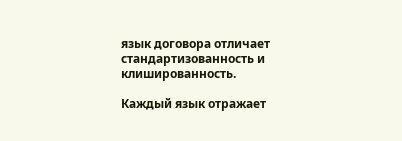язык договора отличает стандартизованность и клишированность.

Каждый язык отражает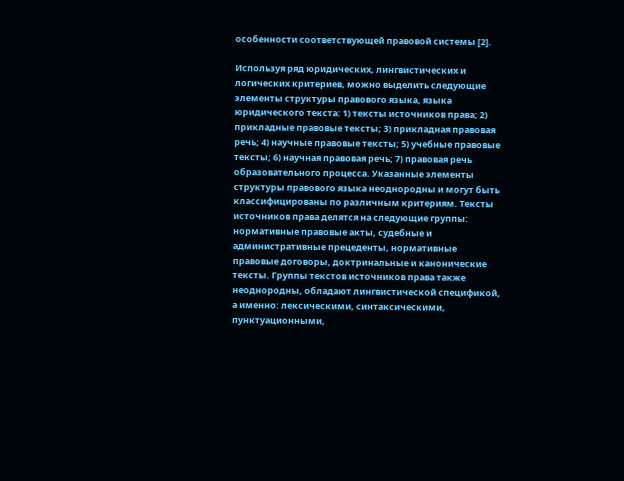особенности соответствующей правовой системы [2].

Используя ряд юридических, лингвистических и логических критериев, можно выделить следующие элементы структуры правового языка, языка юридического текста: 1) тексты источников права; 2) прикладные правовые тексты; 3) прикладная правовая речь; 4) научные правовые тексты; 5) учебные правовые тексты; 6) научная правовая речь; 7) правовая речь образовательного процесса. Указанные элементы структуры правового языка неоднородны и могут быть классифицированы по различным критериям. Тексты источников права делятся на следующие группы: нормативные правовые акты, судебные и административные прецеденты, нормативные правовые договоры, доктринальные и канонические тексты. Группы текстов источников права также неоднородны, обладают лингвистической спецификой, а именно: лексическими, синтаксическими, пунктуационными,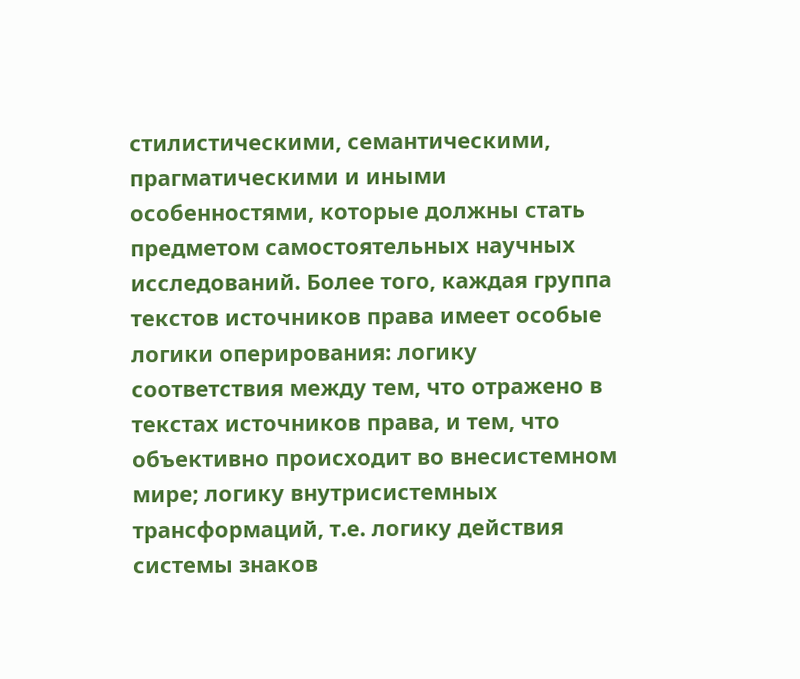стилистическими, семантическими, прагматическими и иными особенностями, которые должны стать предметом самостоятельных научных исследований. Более того, каждая группа текстов источников права имеет особые логики оперирования: логику соответствия между тем, что отражено в текстах источников права, и тем, что объективно происходит во внесистемном мире; логику внутрисистемных трансформаций, т.е. логику действия системы знаков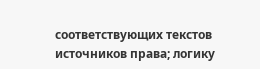соответствующих текстов источников права; логику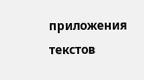приложения текстов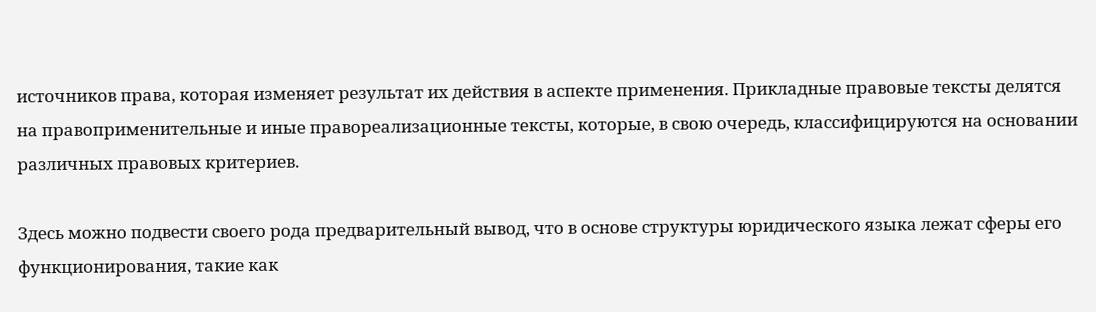источников права, которая изменяет результат их действия в аспекте применения. Прикладные правовые тексты делятся на правоприменительные и иные правореализационные тексты, которые, в свою очередь, классифицируются на основании различных правовых критериев.

Здесь можно подвести своего рода предварительный вывод, что в основе структуры юридического языка лежат сферы его функционирования, такие как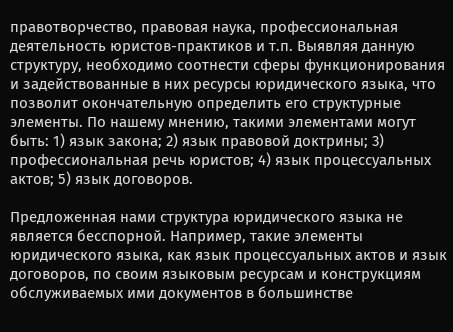правотворчество, правовая наука, профессиональная деятельность юристов-практиков и т.п. Выявляя данную структуру, необходимо соотнести сферы функционирования и задействованные в них ресурсы юридического языка, что позволит окончательную определить его структурные элементы. По нашему мнению, такими элементами могут быть: 1) язык закона; 2) язык правовой доктрины; 3) профессиональная речь юристов; 4) язык процессуальных актов; 5) язык договоров.

Предложенная нами структура юридического языка не является бесспорной. Например, такие элементы юридического языка, как язык процессуальных актов и язык договоров, по своим языковым ресурсам и конструкциям обслуживаемых ими документов в большинстве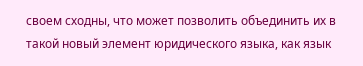своем сходны, что может позволить объединить их в такой новый элемент юридического языка, как язык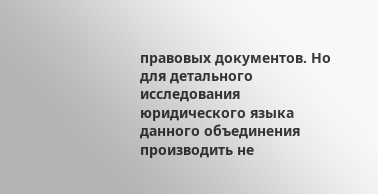правовых документов. Но для детального исследования юридического языка данного объединения производить не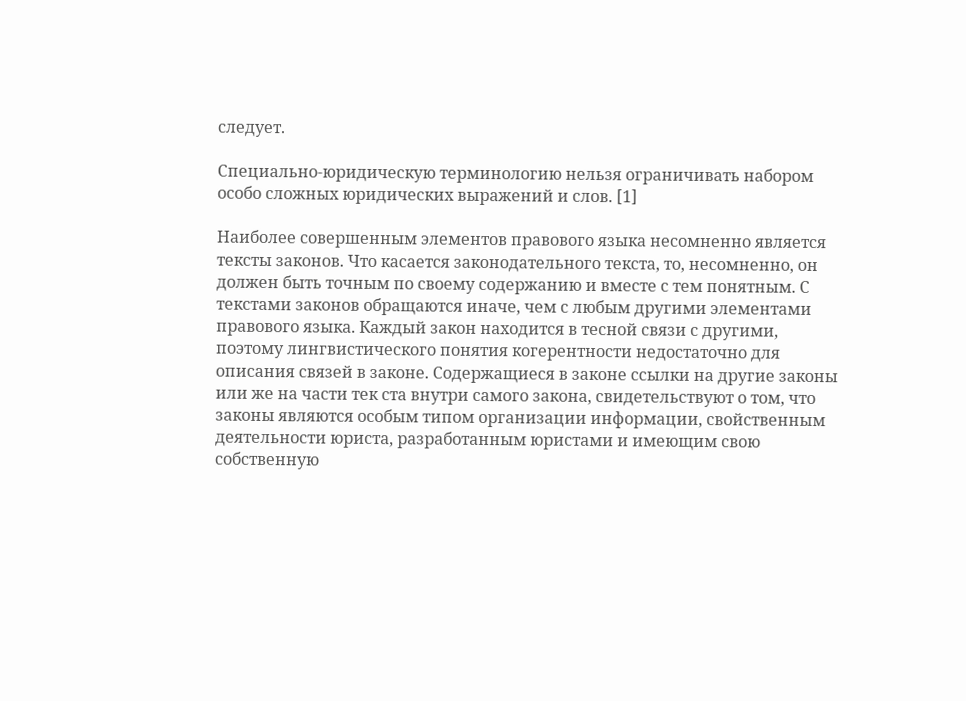следует.

Специально-юридическую терминологию нельзя ограничивать набором особо сложных юридических выражений и слов. [1]

Наиболее совершенным элементов правового языка несомненно является тексты законов. Что касается законодательного текста, то, несомненно, он должен быть точным по своему содержанию и вместе с тем понятным. С текстами законов обращаются иначе, чем с любым другими элементами правового языка. Каждый закон находится в тесной связи с другими, поэтому лингвистического понятия когерентности недостаточно для описания связей в законе. Содержащиеся в законе ссылки на другие законы или же на части тек ста внутри самого закона, свидетельствуют о том, что законы являются особым типом организации информации, свойственным деятельности юриста, разработанным юристами и имеющим свою собственную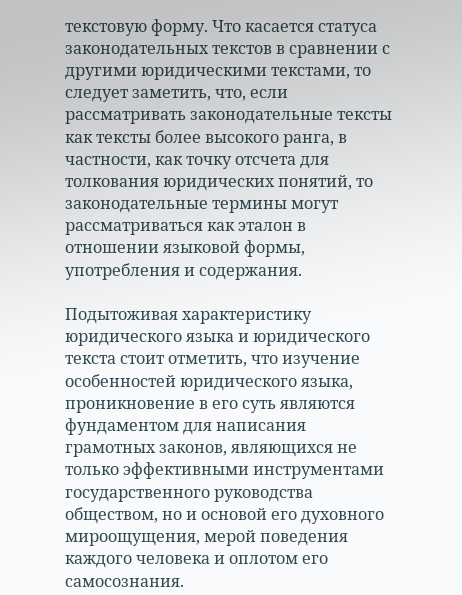текстовую форму. Что касается статуса законодательных текстов в сравнении с другими юридическими текстами, то следует заметить, что, если рассматривать законодательные тексты как тексты более высокого ранга, в частности, как точку отсчета для толкования юридических понятий, то законодательные термины могут рассматриваться как эталон в отношении языковой формы, употребления и содержания.

Подытоживая характеристику юридического языка и юридического текста стоит отметить, что изучение особенностей юридического языка, проникновение в его суть являются фундаментом для написания грамотных законов, являющихся не только эффективными инструментами государственного руководства обществом, но и основой его духовного мироощущения, мерой поведения каждого человека и оплотом его самосознания.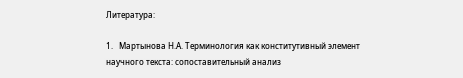Литература:

1.   Мартынова Н.А. Tерминология как конститутивный элемент научного текста: сопоставительный анализ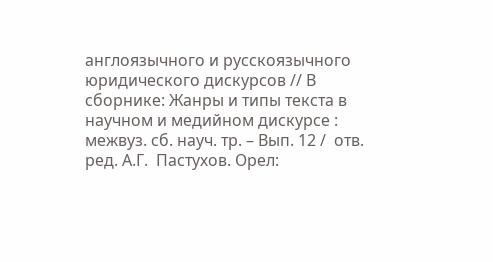англоязычного и русскоязычного юридического дискурсов // В сборнике: Жанры и типы текста в научном и медийном дискурсе : межвуз. сб. науч. тр. – Вып. 12 /  отв. ред. А.Г.  Пастухов. Орел: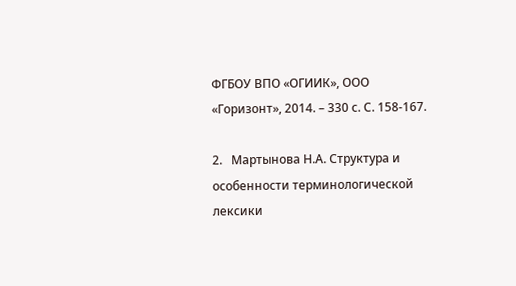ФГБОУ ВПО «ОГИИК», ООО «Горизонт», 2014. – 330 с. С. 158-167.

2.   Мартынова Н.А. Структура и особенности терминологической лексики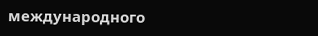международного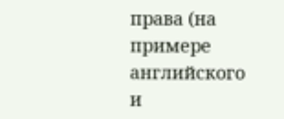права (на примере английского и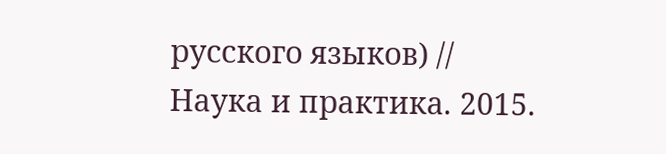русского языков) // Наука и практика. 2015.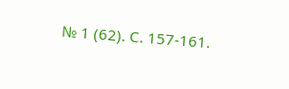№ 1 (62). С. 157-161.